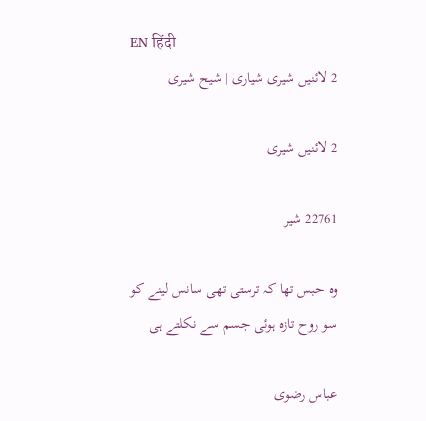EN हिंदी
2 لائنیں شیری شیاری | شیح شیری

2 لائنیں شیری

22761 شیر

وہ حبس تھا کہ ترستی تھی سانس لینے کو
سو روح تازہ ہوئی جسم سے نکلتے ہی

عباس رضوی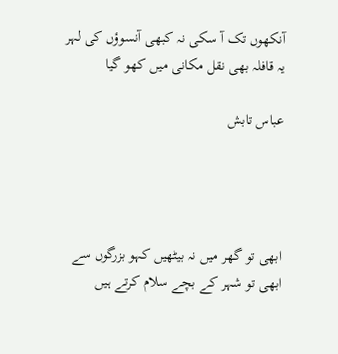آنکھوں تک آ سکی نہ کبھی آنسوؤں کی لہر
یہ قافلہ بھی نقل مکانی میں کھو گیا

عباس تابش




ابھی تو گھر میں نہ بیٹھیں کہو بزرگوں سے
ابھی تو شہر کے بچے سلام کرتے ہیں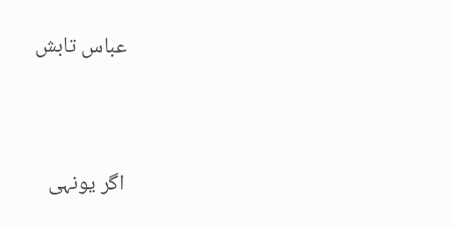عباس تابش




اگر یونہی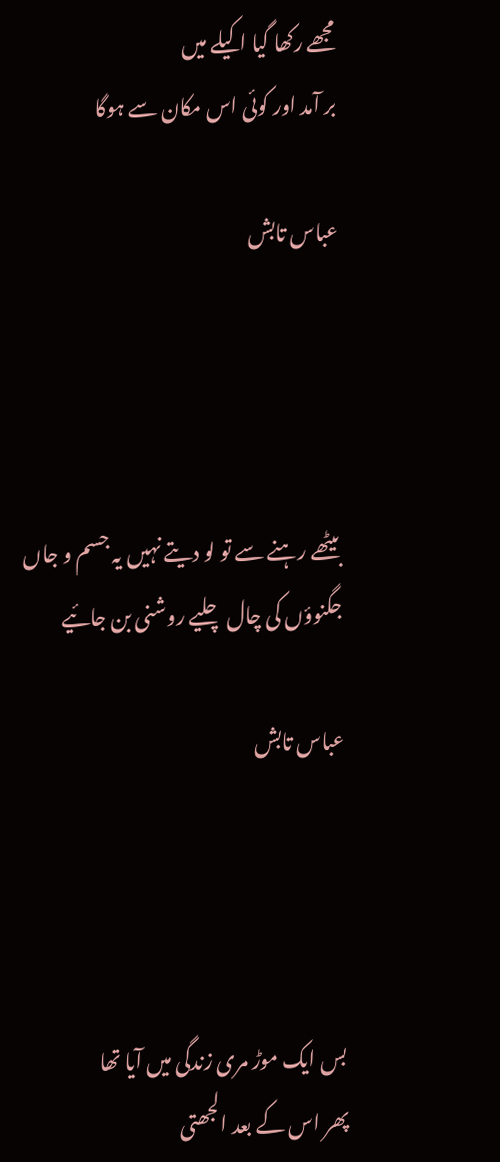مجھے رکھا گیا اکیلے میں
بر آمد اور کوئی اس مکان سے ہوگا

عباس تابش




بیٹھے رہنے سے تو لو دیتے نہیں یہ جسم و جاں
جگنوؤں کی چال چلیے روشنی بن جائیے

عباس تابش




بس ایک موڑ مری زندگی میں آیا تھا
پھر اس کے بعد الجھتی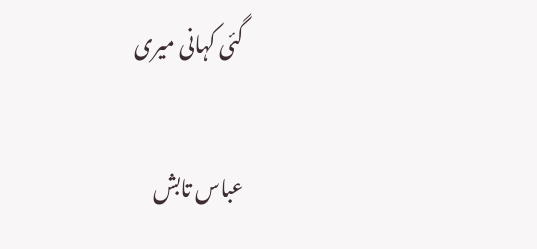گئی کہانی میری

عباس تابش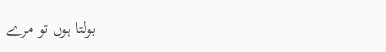بولتا ہوں تو مرے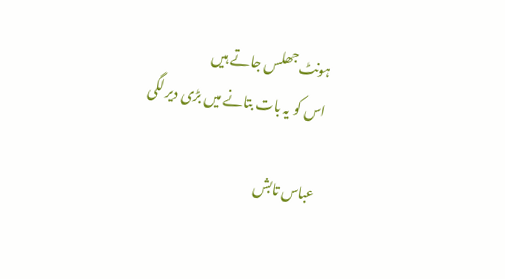ہونٹ جھلس جاتے ہیں
اس کو یہ بات بتانے میں بڑی دیر لگی

عباس تابش